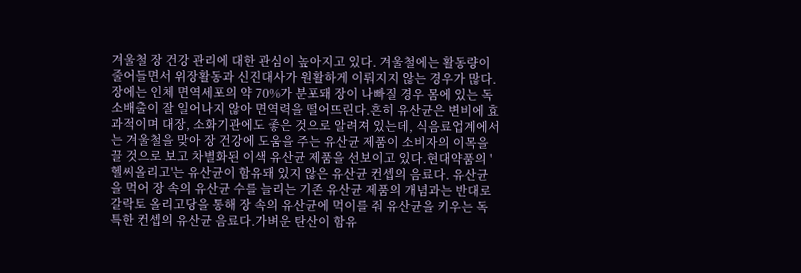겨울철 장 건강 관리에 대한 관심이 높아지고 있다. 겨울철에는 활동량이 줄어들면서 위장활동과 신진대사가 원활하게 이뤄지지 않는 경우가 많다.장에는 인체 면역세포의 약 70%가 분포돼 장이 나빠질 경우 몸에 있는 독소배출이 잘 일어나지 않아 면역력을 떨어뜨린다.흔히 유산균은 변비에 효과적이며 대장, 소화기관에도 좋은 것으로 알려져 있는데, 식음료업계에서는 겨울철을 맞아 장 건강에 도움을 주는 유산균 제품이 소비자의 이목을 끌 것으로 보고 차별화된 이색 유산균 제품을 선보이고 있다.현대약품의 '헬씨올리고'는 유산균이 함유돼 있지 않은 유산균 컨셉의 음료다. 유산균을 먹어 장 속의 유산균 수를 늘리는 기존 유산균 제품의 개념과는 반대로 갈락토 올리고당을 통해 장 속의 유산균에 먹이를 줘 유산균을 키우는 독특한 컨셉의 유산균 음료다.가벼운 탄산이 함유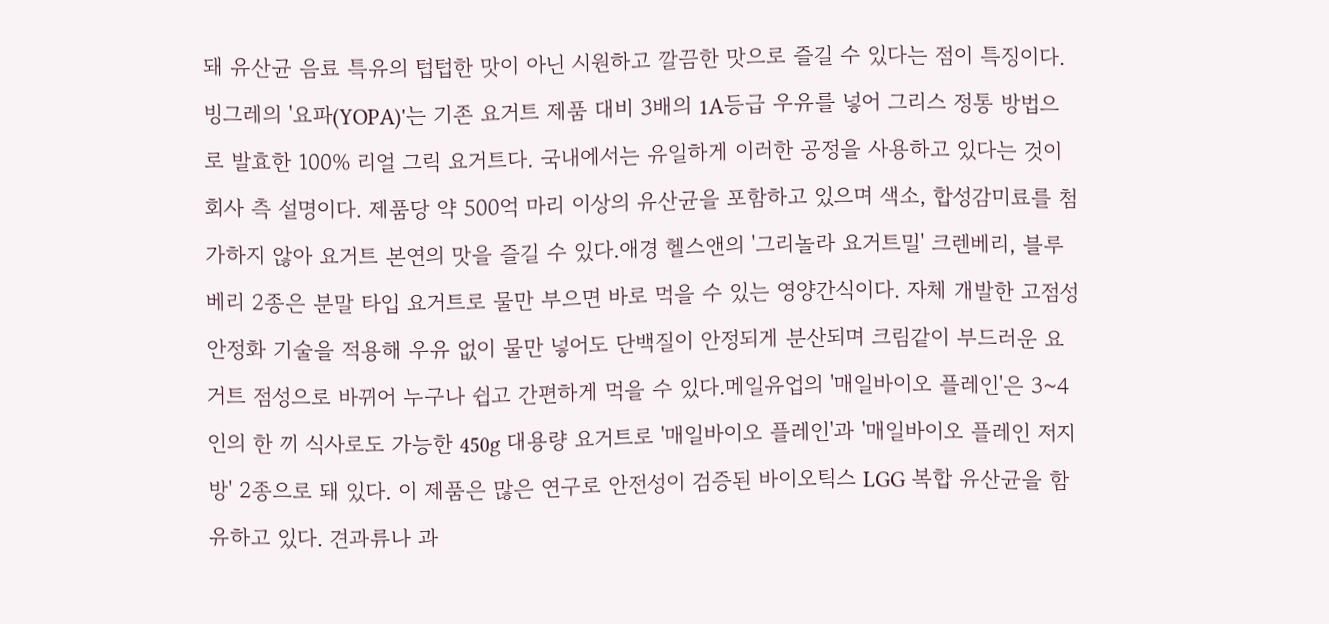돼 유산균 음료 특유의 텁텁한 맛이 아닌 시원하고 깔끔한 맛으로 즐길 수 있다는 점이 특징이다.빙그레의 '요파(YOPA)'는 기존 요거트 제품 대비 3배의 1A등급 우유를 넣어 그리스 정통 방법으로 발효한 100% 리얼 그릭 요거트다. 국내에서는 유일하게 이러한 공정을 사용하고 있다는 것이 회사 측 설명이다. 제품당 약 500억 마리 이상의 유산균을 포함하고 있으며 색소, 합성감미료를 첨가하지 않아 요거트 본연의 맛을 즐길 수 있다.애경 헬스앤의 '그리놀라 요거트밀' 크렌베리, 블루베리 2종은 분말 타입 요거트로 물만 부으면 바로 먹을 수 있는 영양간식이다. 자체 개발한 고점성 안정화 기술을 적용해 우유 없이 물만 넣어도 단백질이 안정되게 분산되며 크림같이 부드러운 요거트 점성으로 바뀌어 누구나 쉽고 간편하게 먹을 수 있다.메일유업의 '매일바이오 플레인'은 3~4인의 한 끼 식사로도 가능한 450g 대용량 요거트로 '매일바이오 플레인'과 '매일바이오 플레인 저지방' 2종으로 돼 있다. 이 제품은 많은 연구로 안전성이 검증된 바이오틱스 LGG 복합 유산균을 함유하고 있다. 견과류나 과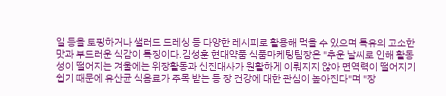일 등을 토핑하거나 샐러드 드레싱 등 다양한 레시피로 활용해 먹을 수 있으며 특유의 고소한 맛과 부드러운 식감이 특징이다.김성훈 현대약품 식품마케팅팀장은 "추운 날씨로 인해 활동성이 떨어지는 겨울에는 위장활동과 신진대사가 원활하게 이뤄지지 않아 면역력이 떨어지기 쉽기 때문에 유산균 식음료가 주목 받는 등 장 건강에 대한 관심이 높아진다"며 "장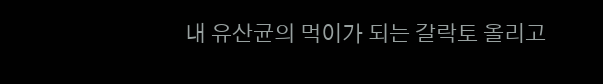내 유산균의 먹이가 되는 갈락토 올리고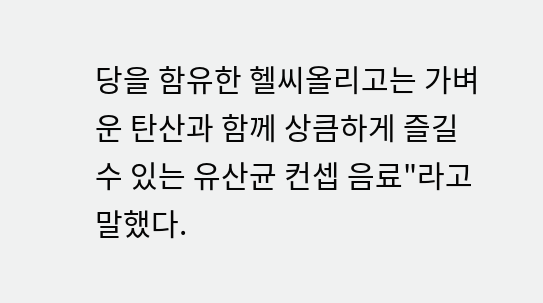당을 함유한 헬씨올리고는 가벼운 탄산과 함께 상큼하게 즐길 수 있는 유산균 컨셉 음료"라고 말했다.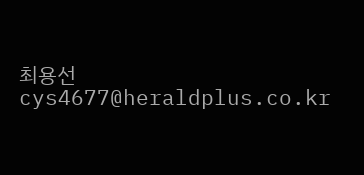최용선 cys4677@heraldplus.co.kr